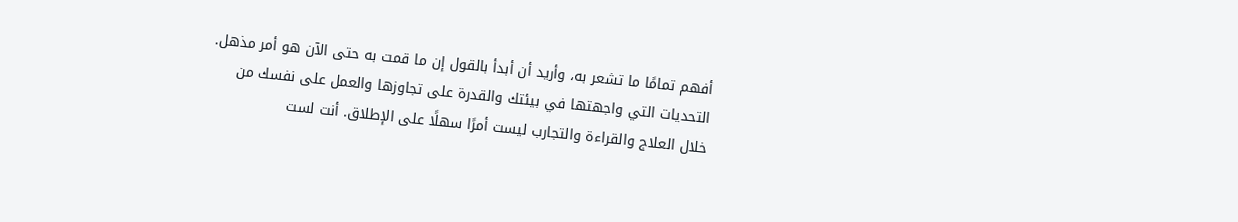أفهم تمامًا ما تشعر به، وأريد أن أبدأ بالقول إن ما قمت به حتى الآن هو أمر مذهل. التحديات التي واجهتها في بيئتك والقدرة على تجاوزها والعمل على نفسك من خلال العلاج والقراءة والتجارب ليست أمرًا سهلًا على الإطلاق. أنت لست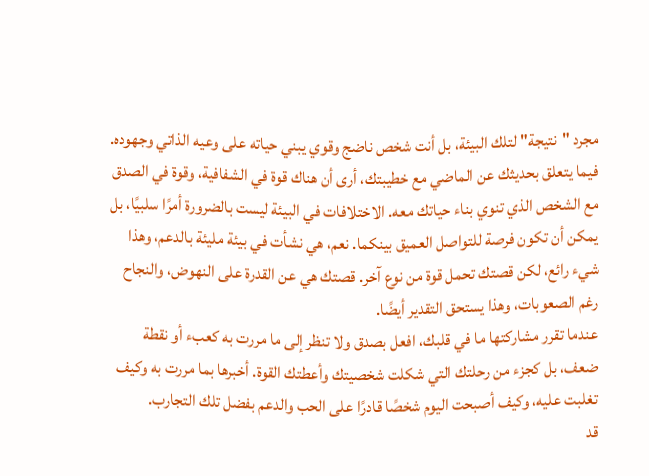مجرد "نتيجة" لتلك البيئة، بل أنت شخص ناضج وقوي يبني حياته على وعيه الذاتي وجهوده.
فيما يتعلق بحديثك عن الماضي مع خطيبتك، أرى أن هناك قوة في الشفافية، وقوة في الصدق مع الشخص الذي تنوي بناء حياتك معه. الاختلافات في البيئة ليست بالضرورة أمرًا سلبيًا، بل يمكن أن تكون فرصة للتواصل العميق بينكما. نعم، هي نشأت في بيئة مليئة بالدعم، وهذا شيء رائع، لكن قصتك تحمل قوة من نوع آخر. قصتك هي عن القدرة على النهوض، والنجاح رغم الصعوبات، وهذا يستحق التقدير أيضًا.
عندما تقرر مشاركتها ما في قلبك، افعل بصدق ولا تنظر إلى ما مررت به كعبء أو نقطة ضعف، بل كجزء من رحلتك التي شكلت شخصيتك وأعطتك القوة. أخبرها بما مررت به وكيف تغلبت عليه، وكيف أصبحت اليوم شخصًا قادرًا على الحب والدعم بفضل تلك التجارب.
قد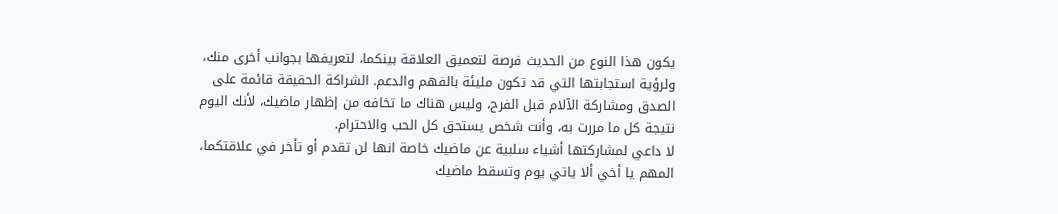يكون هذا النوع من الحديث فرصة لتعميق العلاقة بينكما، لتعريفها بجوانب أخرى منك، ولرؤية استجابتها التي قد تكون مليئة بالفهم والدعم. الشراكة الحقيقة قائمة على الصدق ومشاركة الآلام قبل الفرح، وليس هناك ما تخافه من إظهار ماضيك، لأنك اليوم نتيجة كل ما مررت به، وأنت شخص يستحق كل الحب والاحترام.
لا داعي لمشاركتها أشياء سلبية عن ماضيك خاصة انها لن تقدم أو تأخر في علاقتكما، المهم يا أخي ألا ياتي يوم وتسقط ماضيك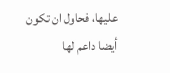عليها، فحاول ان تكون أيضا داعم لها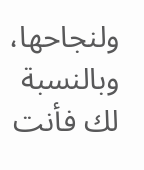ولنجاحها، وبالنسبة لك فأنت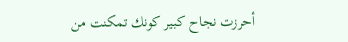أحرزت نجاح كبير كونك تمكنت من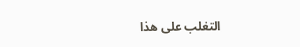التغلب على هذا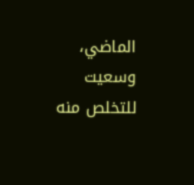الماضي، وسعيت للتخلص منه